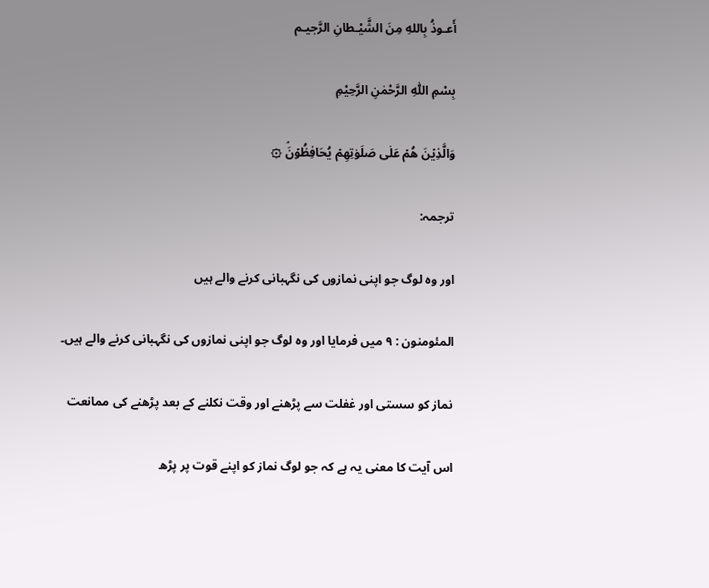أَعـوذُ بِاللهِ مِنَ الشَّيْـطانِ الرَّجيـم

بِسْمِ اللّٰهِ الرَّحْمٰنِ الرَّحِيْمِ

وَالَّذِيۡنَ هُمۡ عَلٰى صَلَوٰتِهِمۡ يُحَافِظُوۡنَ‌ۘ ۞

ترجمہ:

اور وہ لوگ جو اپنی نمازوں کی نگہبانی کرنے والے ہیں

المئومنون : ٩ میں فرمایا اور وہ لوگ جو اپنی نمازوں کی نگہبانی کرنے والے ہیں۔

نماز کو سستی اور غفلت سے پڑھنے اور وقت نکلنے کے بعد پڑھنے کی ممانعت

اس آیت کا معنی یہ ہے کہ جو لوگ نماز کو اپنے قوت پر پڑھ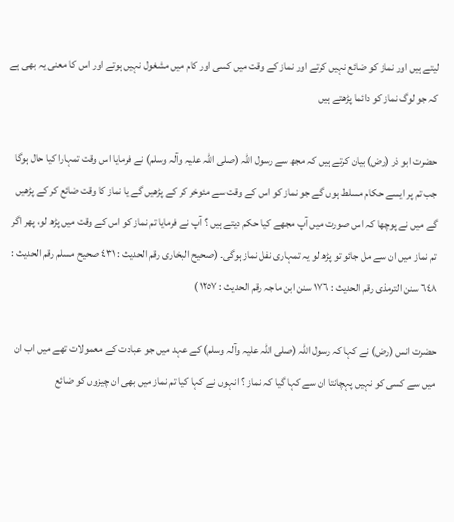لیتے ہیں اور نماز کو ضائع نہیں کرتے اور نماز کے وقت میں کسی اور کام میں مشغول نہیں ہوتے اور اس کا معنی یہ بھی ہے کہ جو لوگ نماز کو دائما پڑھتے ہیں

حضرت ابو ذر (رض) بیان کرتے ہیں کہ مجھ سے رسول اللہ (صلی اللہ علیہ وآلہ وسلم) نے فرمایا اس وقت تمہارا کیا حال ہوگا جب تم پر ایسے حکام مسلط ہوں گے جو نماز کو اس کے وقت سے مئوخر کر کے پڑھیں گے یا نماز کا وقت ضائع کر کے پڑھیں گے میں نے پوچھا کہ اس صورت میں آپ مجھے کیا حکم دیتے ہیں ؟ آپ نے فرمایا تم نماز کو اس کے وقت میں پڑھ لو، پھر اگر تم نماز میں ان سے مل جائو تو پڑھ لو یہ تمہاری نفل نماز ہوگی۔ (صحیح البخاری رقم الحدیث : ٤٣١ صحیح مسلم رقم الحدیث : ٦٤٨ سنن الترمذی رقم الحدیث : ١٧٦ سنن ابن ماجہ رقم الحدیث : ١٢٥٧ )

حضرت انس (رض) نے کہا کہ رسول اللہ (صلی اللہ علیہ وآلہ وسلم) کے عہد میں جو عبادت کے معمولات تھے میں اب ان میں سے کسی کو نہیں پہچانتا ان سے کہا گیا کہ نماز ؟ انہوں نے کہا کیا تم نماز میں بھی ان چیزوں کو ضائع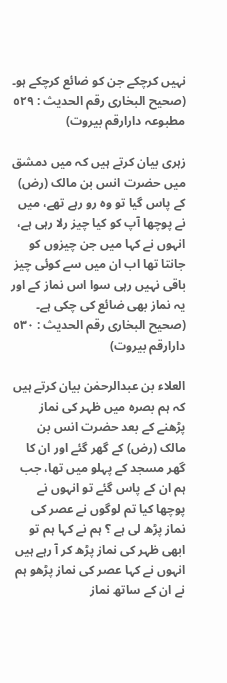نہیں کرچکے جن کو ضائع کرچکے ہو۔ (صحیح البخاری رقم الحدیث : ٥٢٩ مطبوعہ دارارقم بیروت)

زہری بیان کرتے ہیں کہ میں دمشق میں حضرت انس بن مالک (رض) کے پاس گیا تو وہ رو رہے تھے، میں نے پوچھا آپ کو کیا چیز رلا رہی ہے، انہوں نے کہا میں جن چیزوں کو جانتا تھا اب ان میں سے کوئی چیز باقی نہیں رہی سوا اس نماز کے اور یہ نماز بھی ضائع کی چکی ہے۔ (صحیح البخاری رقم الحدیث : ٥٣٠ دارارقم بیروت)

العلاء بن عبدالرحمٰن بیان کرتے ہیں کہ ہم بصرہ میں ظہر کی نماز پڑھنے کے بعد حضرت انس بن مالک (رض) کے گھر گئے اور ان کا گھر مسجد کے پہلو میں تھا، جب ہم ان کے پاس گئے تو انہوں نے پوچھا کیا تم لوگوں نے عصر کی نماز پڑھ لی ہے ؟ ہم نے کہا ہم تو ابھی ظہر کی نماز پڑھ کر آ رہے ہیں انہوں نے کہا عصر کی نماز پڑھو ہم نے ان کے ساتھ نماز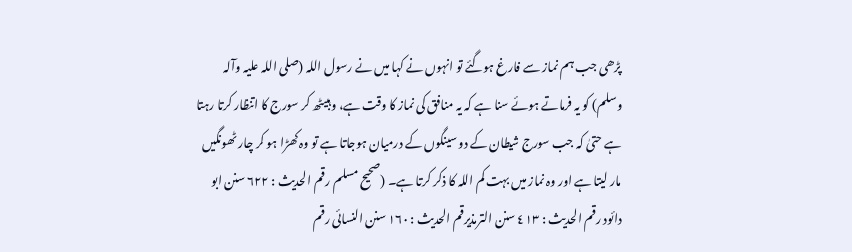پڑھی جب ہم نماز سے فارغ ہوگئے تو انہوں نے کہا میں نے رسول اللہ (صلی اللہ علیہ وآلہ وسلم) کو یہ فرماتے ہوئے سنا ہے کہ یہ منافق کی نماز کا وقت ہے، وہبیٹھ کر سورج کا اتنظار کرتا رہتا ہے حتیٰ کہ جب سورج شیطان کے دو سینگوں کے درمیان ہوجاتا ہے تو وہ کھڑا ہو کر چار ٹھونگیں مار لیتا ہے اور وہ نماز میں بہت کم اللہ کا ذکر کرتا ہے۔ (صحیح مسلم رقم الحدیث : ٦٢٢ سنن ابو دائود رقم الحدیث : ٤١٣ سنن الترمذیرقم الحدیث : ١٦٠ سنن النسائی رقم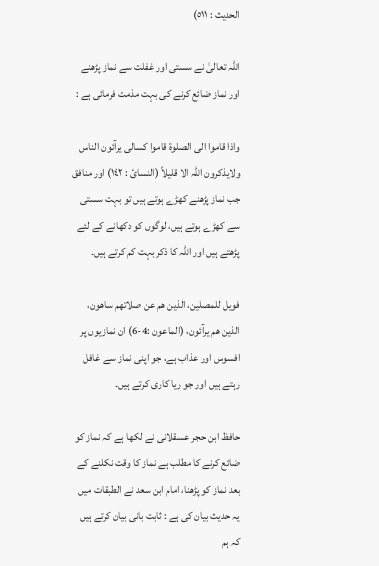الحدیث : ٥١١)

اللہ تعالیٰ نے سستی اور غفلت سے نماز پڑھنے اور نماز ضائع کرنے کی بہت مذمت فرمائی ہے :

واذا قاموا الی الصلوۃ قاموا کسالی یرآئون الناس ولایذکرون اللہ الا قلیلاً (النسائ : ١٤٢) اور منافق جب نماز پڑھنے کھڑے ہوتے ہیں تو بہت سستی سے کھڑے ہوتے ہیں، لوگوں کو دکھانے کے لئے پڑھتے ہیں اور اللہ کا ذکر بہت کم کرتے ہیں۔

فویل للمصلین، الذین ھم عن صلاتھم ساھون، الذین ھم یرآئون، (الماعون :4-6) ان نمازیوں پر افسوس اور عذاب ہے، جو اپنی نماز سے غافل رہتے ہیں اور جو ریا کاری کرتے ہیں۔

حافظ ابن حجر عسقلانی نے لکھا ہے کہ نماز کو ضائع کرنے کا مطلب ہے نماز کا وقت نکلنے کے بعد نماز کو پڑھنا، امام ابن سعد نے الطبقات میں یہ حدیث بیان کی ہے : ثابت بانی بیان کرتے ہیں کہ ہم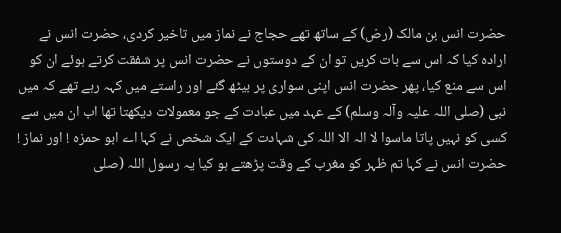حضرت انس بن مالک (رض) کے ساتھ تھے حجاج نے نماز میں تاخیر کردی، حضرت انس نے ارادہ کیا کہ اس سے بات کریں تو ان کے دوستوں نے حضرت انس پر شفقت کرتے ہوئے ان کو اس سے منع کیا، پھر حضرت انس اپنی سواری پر بیٹھ گئے اور راستے میں کہہ رہے تھے کہ میں نبی (صلی اللہ علیہ وآلہ وسلم) کے عہد میں عبادت کے جو معمولات دیکھتا تھا اب ان میں سے کسی کو نہیں پاتا ماسوا لا الہ الا اللہ کی شہادت کے ایک شخص نے کہا اے ابو حمزہ ! اور نماز ! حضرت انس نے کہا تم ظہر کو مغرب کے وقت پڑھتے ہو کیا یہ رسول اللہ (صلی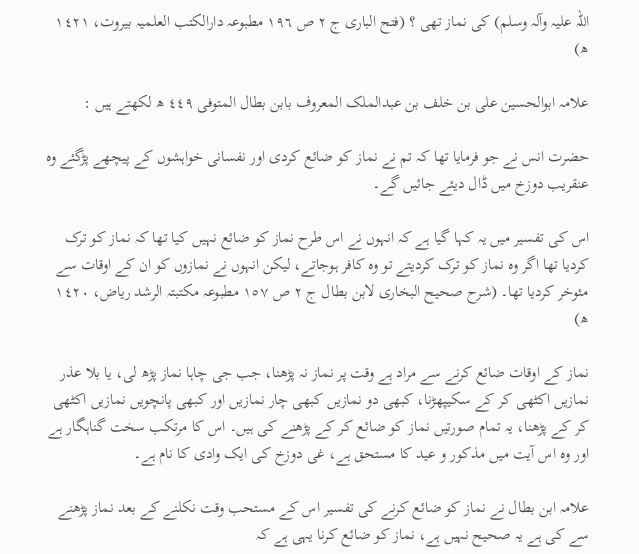اللہ علیہ وآلہ وسلم) کی نماز تھی ؟ (فتح الباری ج ٢ ص ١٩٦ مطبوعہ دارالکتب العلمیہ بیروت، ١٤٢١ ھ)

علامہ ابوالحسین علی بن خلف بن عبدالملک المعروف بابن بطال المتوفی ٤٤٩ ھ لکھتے ہیں :

حضرت انس نے جو فرمایا تھا کہ تم نے نماز کو ضائع کردی اور نفسانی خواہشوں کے پیچھے پڑگئے وہ عنقریب دوزخ میں ڈال دیئے جائیں گے۔

اس کی تفسیر میں یہ کہا گیا ہے کہ انہوں نے اس طرح نماز کو ضائع نہیں کیا تھا کہ نماز کو ترک کردیا تھا اگر وہ نماز کو ترک کردیتے تو وہ کافر ہوجاتے، لیکن انہوں نے نمازوں کو ان کے اوقات سے مئوخر کردیا تھا۔ (شرح صحیح البخاری لابن بطال ج ٢ ص ١٥٧ مطبوعہ مکتبتہ الرشد ریاض، ١٤٢٠ ھ)

نماز کے اوقات ضائع کرنے سے مراد ہے وقت پر نماز نہ پڑھنا، جب جی چاہا نماز پڑھ لی، یا بلا عذر نمازیں اکٹھی کر کے سکیپھڑنا، کبھی دو نمازیں کبھی چار نمازیں اور کبھی پانچویں نمازیں اکٹھی کر کے پڑھنا، یہ تمام صورتیں نماز کو ضائع کر کے پڑھنے کی ہیں۔ اس کا مرتکب سخت گناہگار ہے اور وہ اس آیت میں مذکور و عید کا مستحق ہے، غی دوزخ کی ایک وادی کا نام ہے۔

علامہ ابن بطال نے نماز کو ضائع کرنے کی تفسیر اس کے مستحب وقت نکلنے کے بعد نماز پڑھنے سے کی ہے یہ صحیح نہیں ہے، نماز کو ضائع کرنا یہی ہے کہ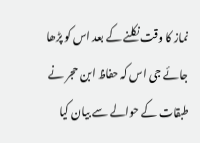نماز کا وقت نکلنے کے بعد اس کو پڑھا جائے جی اس کہ حفاظ ابن حجر نے طبقات کے حوالے سے بیان کیا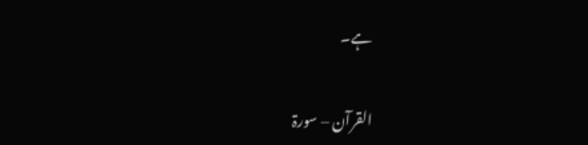ہے۔

القرآن – سورۃ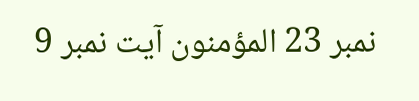نمبر 23 المؤمنون آیت نمبر 9